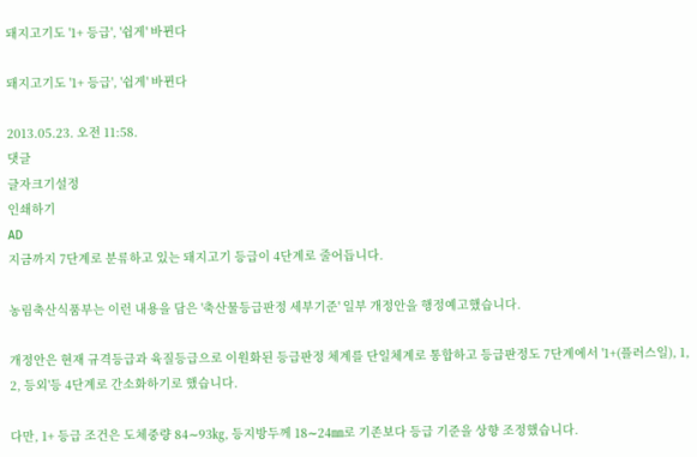돼지고기도 '1+ 등급', '쉽게' 바뀐다

돼지고기도 '1+ 등급', '쉽게' 바뀐다

2013.05.23. 오전 11:58.
댓글
글자크기설정
인쇄하기
AD
지금까지 7단계로 분류하고 있는 돼지고기 등급이 4단계로 줄어듭니다.

농림축산식품부는 이런 내용을 담은 '축산물등급판정 세부기준' 일부 개정안을 행정예고했습니다.

개정안은 현재 규격등급과 육질등급으로 이원화된 등급판정 체계를 단일체계로 통합하고 등급판정도 7단계에서 '1+(플러스일), 1, 2, 등외'등 4단계로 간소화하기로 했습니다.

다만, 1+ 등급 조건은 도체중량 84∼93㎏, 등지방두께 18∼24㎜로 기존보다 등급 기준을 상향 조정했습니다.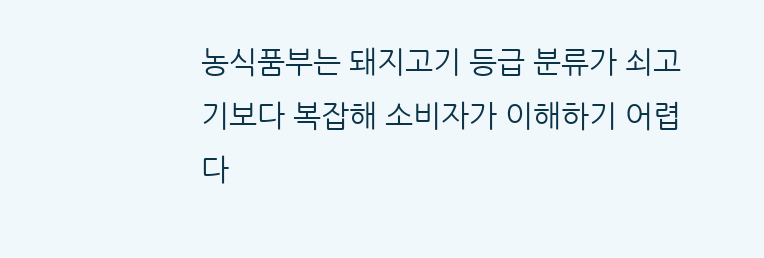농식품부는 돼지고기 등급 분류가 쇠고기보다 복잡해 소비자가 이해하기 어렵다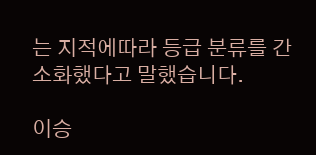는 지적에따라 등급 분류를 간소화했다고 말했습니다.

이승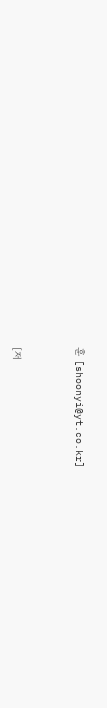훈 [shoonyi@yt.co.kr]


[저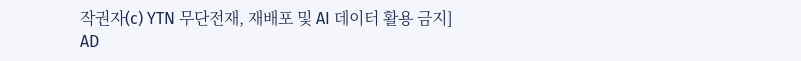작권자(c) YTN 무단전재, 재배포 및 AI 데이터 활용 금지]
AD